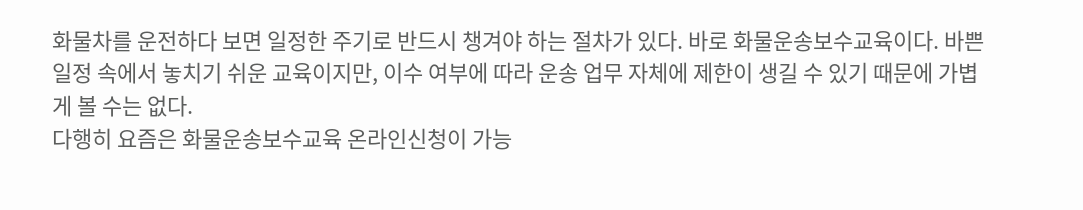화물차를 운전하다 보면 일정한 주기로 반드시 챙겨야 하는 절차가 있다. 바로 화물운송보수교육이다. 바쁜 일정 속에서 놓치기 쉬운 교육이지만, 이수 여부에 따라 운송 업무 자체에 제한이 생길 수 있기 때문에 가볍게 볼 수는 없다.
다행히 요즘은 화물운송보수교육 온라인신청이 가능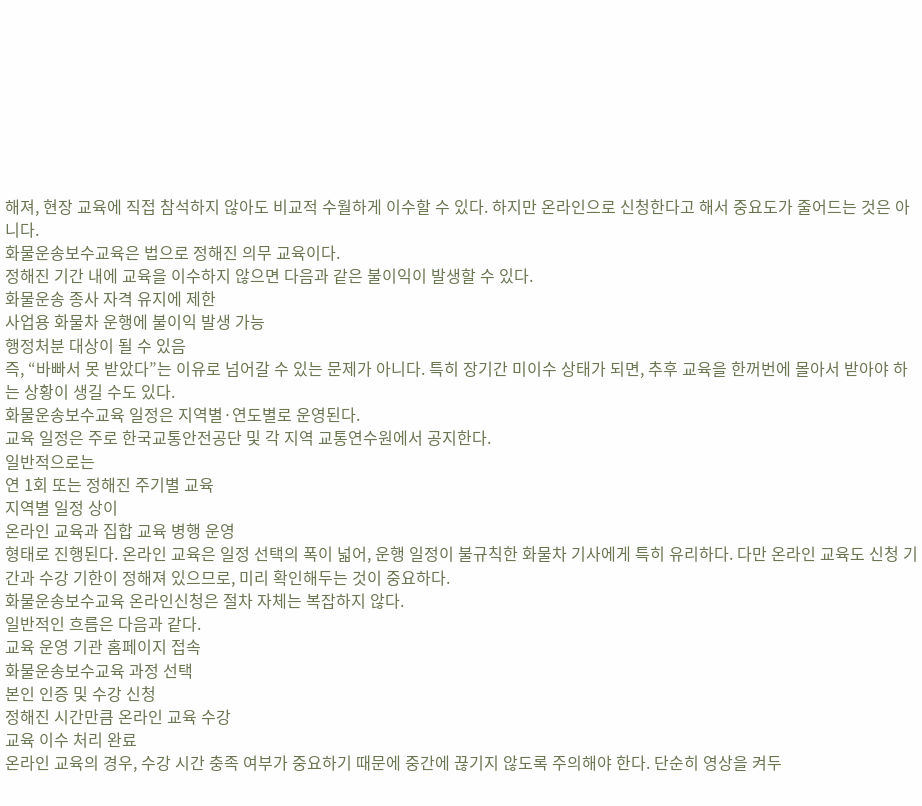해져, 현장 교육에 직접 참석하지 않아도 비교적 수월하게 이수할 수 있다. 하지만 온라인으로 신청한다고 해서 중요도가 줄어드는 것은 아니다.
화물운송보수교육은 법으로 정해진 의무 교육이다.
정해진 기간 내에 교육을 이수하지 않으면 다음과 같은 불이익이 발생할 수 있다.
화물운송 종사 자격 유지에 제한
사업용 화물차 운행에 불이익 발생 가능
행정처분 대상이 될 수 있음
즉, “바빠서 못 받았다”는 이유로 넘어갈 수 있는 문제가 아니다. 특히 장기간 미이수 상태가 되면, 추후 교육을 한꺼번에 몰아서 받아야 하는 상황이 생길 수도 있다.
화물운송보수교육 일정은 지역별·연도별로 운영된다.
교육 일정은 주로 한국교통안전공단 및 각 지역 교통연수원에서 공지한다.
일반적으로는
연 1회 또는 정해진 주기별 교육
지역별 일정 상이
온라인 교육과 집합 교육 병행 운영
형태로 진행된다. 온라인 교육은 일정 선택의 폭이 넓어, 운행 일정이 불규칙한 화물차 기사에게 특히 유리하다. 다만 온라인 교육도 신청 기간과 수강 기한이 정해져 있으므로, 미리 확인해두는 것이 중요하다.
화물운송보수교육 온라인신청은 절차 자체는 복잡하지 않다.
일반적인 흐름은 다음과 같다.
교육 운영 기관 홈페이지 접속
화물운송보수교육 과정 선택
본인 인증 및 수강 신청
정해진 시간만큼 온라인 교육 수강
교육 이수 처리 완료
온라인 교육의 경우, 수강 시간 충족 여부가 중요하기 때문에 중간에 끊기지 않도록 주의해야 한다. 단순히 영상을 켜두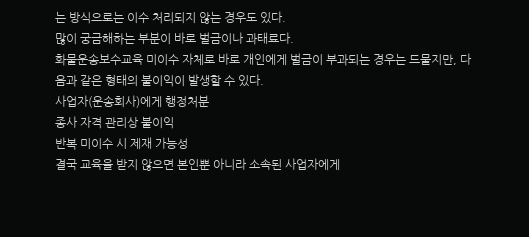는 방식으로는 이수 처리되지 않는 경우도 있다.
많이 궁금해하는 부분이 바로 벌금이나 과태료다.
화물운송보수교육 미이수 자체로 바로 개인에게 벌금이 부과되는 경우는 드물지만, 다음과 같은 형태의 불이익이 발생할 수 있다.
사업자(운송회사)에게 행정처분
종사 자격 관리상 불이익
반복 미이수 시 제재 가능성
결국 교육을 받지 않으면 본인뿐 아니라 소속된 사업자에게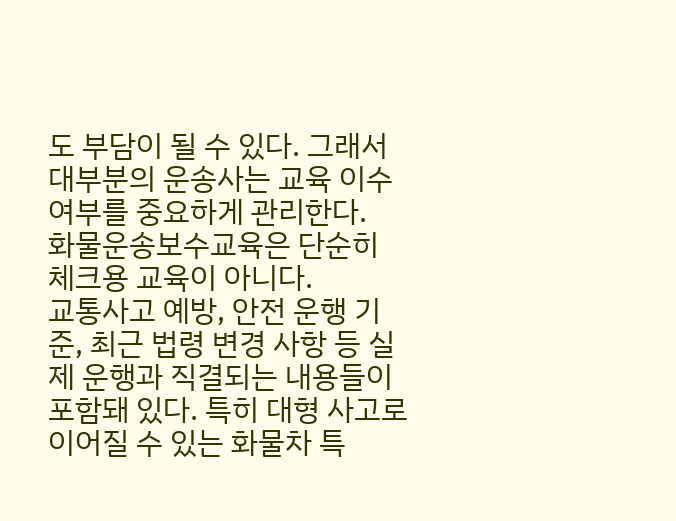도 부담이 될 수 있다. 그래서 대부분의 운송사는 교육 이수 여부를 중요하게 관리한다.
화물운송보수교육은 단순히 체크용 교육이 아니다.
교통사고 예방, 안전 운행 기준, 최근 법령 변경 사항 등 실제 운행과 직결되는 내용들이 포함돼 있다. 특히 대형 사고로 이어질 수 있는 화물차 특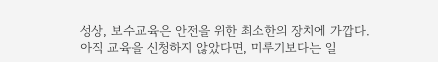성상, 보수교육은 안전을 위한 최소한의 장치에 가깝다.
아직 교육을 신청하지 않았다면, 미루기보다는 일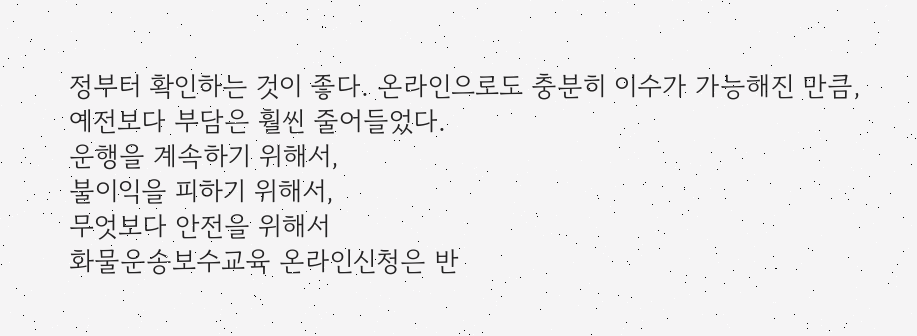정부터 확인하는 것이 좋다. 온라인으로도 충분히 이수가 가능해진 만큼, 예전보다 부담은 훨씬 줄어들었다.
운행을 계속하기 위해서,
불이익을 피하기 위해서,
무엇보다 안전을 위해서
화물운송보수교육 온라인신청은 반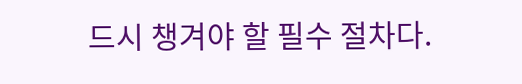드시 챙겨야 할 필수 절차다.